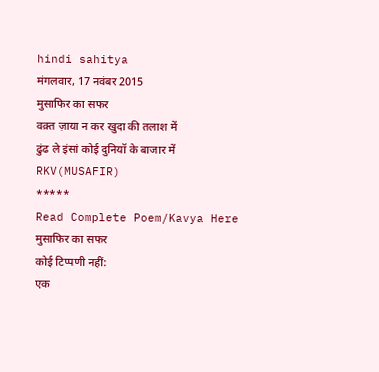hindi sahitya
मंगलवार, 17 नवंबर 2015
मुसाफिर का सफर
वक़्त ज़ाया न कर खुदा की तलाश में
ढुंढ ले इंसां कोई दुनियॉ के बाजार में
RKV(MUSAFIR)
*****
Read Complete Poem/Kavya Here
मुसाफिर का सफर
कोई टिप्पणी नहीं:
एक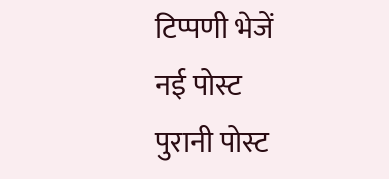टिप्पणी भेजें
नई पोस्ट
पुरानी पोस्ट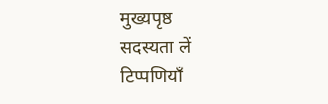मुख्यपृष्ठ
सदस्यता लें
टिप्पणियाँ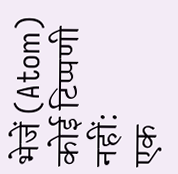भेजें (Atom)
कोई टिप्पणी नहीं:
एक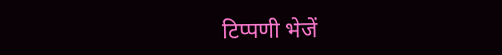टिप्पणी भेजें